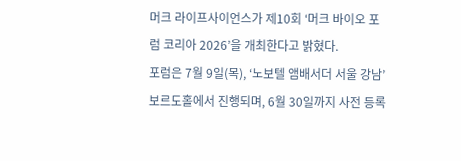머크 라이프사이언스가 제10회 ‘머크 바이오 포럼 코리아 2026’을 개최한다고 밝혔다.
포럼은 7월 9일(목), ‘노보텔 앰배서더 서울 강남’ 보르도홀에서 진행되며, 6월 30일까지 사전 등록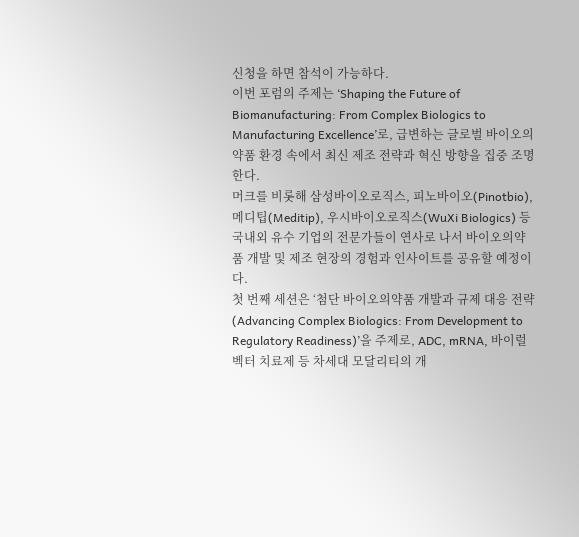신청을 하면 참석이 가능하다.
이번 포럼의 주제는 ‘Shaping the Future of Biomanufacturing: From Complex Biologics to Manufacturing Excellence’로, 급변하는 글로벌 바이오의약품 환경 속에서 최신 제조 전략과 혁신 방향을 집중 조명한다.
머크를 비롯해 삼성바이오로직스, 피노바이오(Pinotbio), 메디팁(Meditip), 우시바이오로직스(WuXi Biologics) 등 국내외 유수 기업의 전문가들이 연사로 나서 바이오의약품 개발 및 제조 현장의 경험과 인사이트를 공유할 예정이다.
첫 번째 세션은 ‘첨단 바이오의약품 개발과 규제 대응 전략(Advancing Complex Biologics: From Development to Regulatory Readiness)’을 주제로, ADC, mRNA, 바이럴 벡터 치료제 등 차세대 모달리티의 개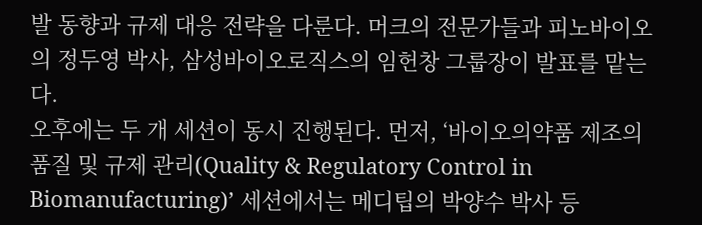발 동향과 규제 대응 전략을 다룬다. 머크의 전문가들과 피노바이오의 정두영 박사, 삼성바이오로직스의 임헌창 그룹장이 발표를 맡는다.
오후에는 두 개 세션이 동시 진행된다. 먼저, ‘바이오의약품 제조의 품질 및 규제 관리(Quality & Regulatory Control in Biomanufacturing)’ 세션에서는 메디팁의 박양수 박사 등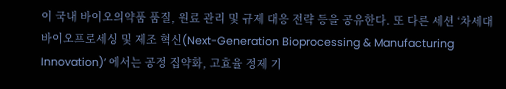이 국내 바이오의약품 품질, 원료 관리 및 규제 대응 전략 등을 공유한다. 또 다른 세션 ‘차세대 바이오프로세싱 및 제조 혁신(Next-Generation Bioprocessing & Manufacturing Innovation)’ 에서는 공정 집약화, 고효율 정제 기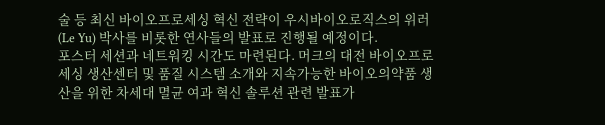술 등 최신 바이오프로세싱 혁신 전략이 우시바이오로직스의 위러(Le Yu) 박사를 비롯한 연사들의 발표로 진행될 예정이다.
포스터 세션과 네트워킹 시간도 마련된다. 머크의 대전 바이오프로세싱 생산센터 및 품질 시스템 소개와 지속가능한 바이오의약품 생산을 위한 차세대 멸균 여과 혁신 솔루션 관련 발표가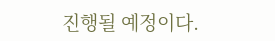진행될 예정이다.